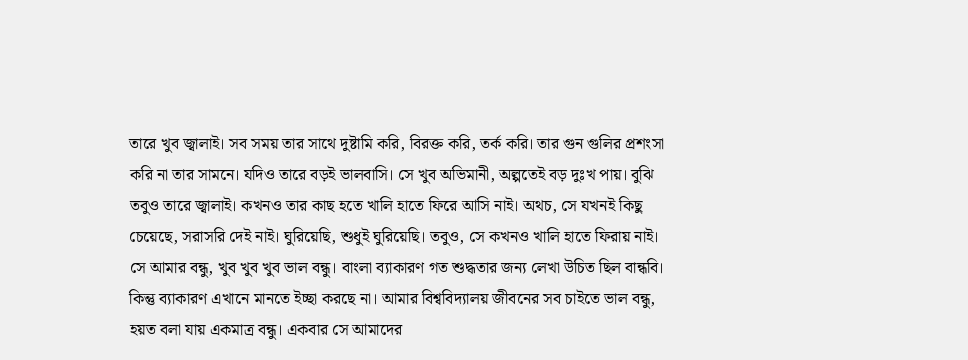তারে খুব জ্বালাই। সব সময় তার সাথে দুষ্টামি করি, বিরক্ত করি, তর্ক করি। তার গুন গুলির প্রশংসা করি না তার সামনে। যদিও তারে বড়ই ভালবাসি। সে খুব অভিমানী, অল্পতেই বড় দুঃখ পায়। বুঝি তবুও তারে জ্বালাই। কখনও তার কাছ হতে খালি হাতে ফিরে আসি নাই। অথচ, সে যখনই কিছু চেয়েছে, সরাসরি দেই নাই। ঘুরিয়েছি, শুধুই ঘুরিয়েছি। তবুও, সে কখনও খালি হাতে ফিরায় নাই।
সে আমার বন্ধু, খুব খুব খুব ভাল বন্ধু। বাংলা ব্যাকারণ গত শুদ্ধতার জন্য লেখা উচিত ছিল বান্ধবি। কিন্তু ব্যাকারণ এখানে মানতে ইচ্ছা করছে না। আমার বিশ্ববিদ্যালয় জীবনের সব চাইতে ভাল বন্ধু, হয়ত বলা যায় একমাত্র বন্ধু। একবার সে আমাদের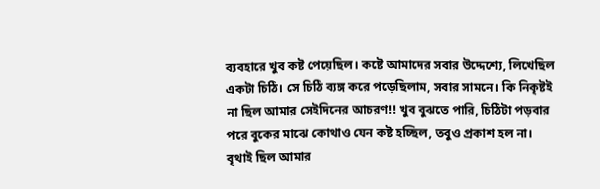ব্যবহারে খুব কষ্ট পেয়েছিল। কষ্টে আমাদের সবার উদ্দেশ্যে, লিখেছিল একটা চিঠি। সে চিঠি ব্যঙ্গ করে পড়েছিলাম, সবার সামনে। কি নিকৃষ্টই না ছিল আমার সেইদিনের আচরণ!! খুব বুঝতে পারি, চিঠিটা পড়বার পরে বুকের মাঝে কোথাও যেন কষ্ট হচ্ছিল, তবুও প্রকাশ হল না। বৃথাই ছিল আমার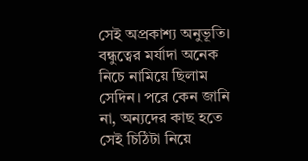সেই অপ্রকাশ্য অনুভূতি। বন্ধুত্বের মর্যাদা অনেক নিচে নামিয়ে ছিলাম সেদিন। পরে কেন জানি না, অন্যদের কাছ হতে সেই চিঠিটা নিয়ে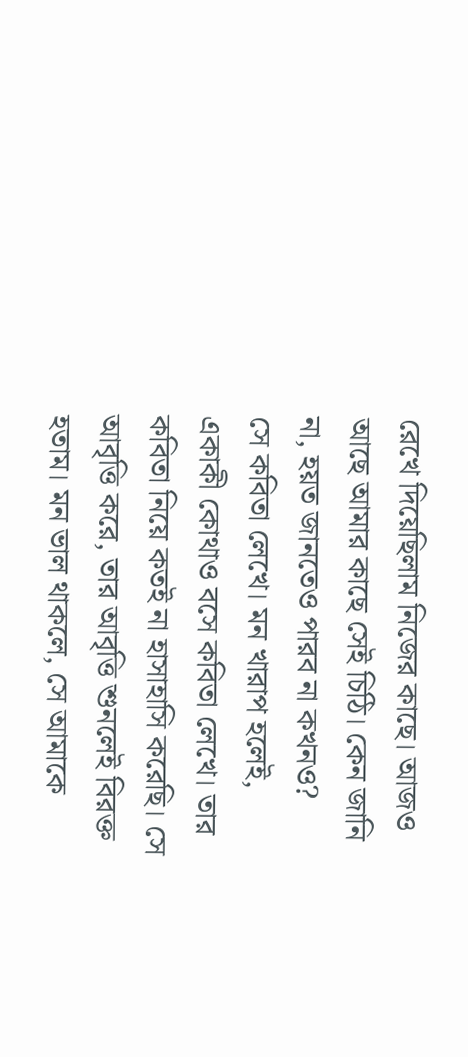রেখে দিয়েছিলাম নিজের কাছে। আজও আছে আমার কাছে সেই চিঠি। কেন জানি না, হয়ত জানতেও পারব না কখনও?
সে কবিতা লেখে। মন খারাপ হলেই, একাকী কোথাও বসে কবিতা লেখে। তার কবিতা নিয়ে কতই না হাসাহাসি করেছি। সে আবৃত্তি করে, তার আবৃত্তি শুনলেই বিরক্ত হতাম। মন ভাল থাকলে, সে আমাকে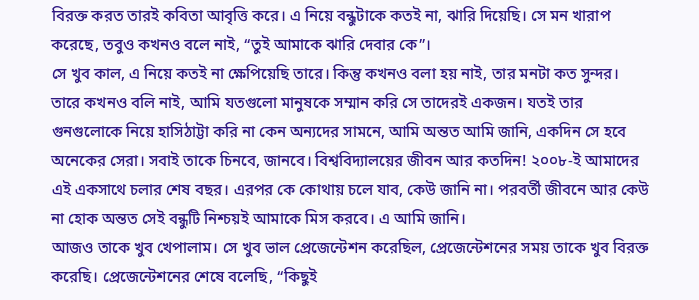বিরক্ত করত তারই কবিতা আবৃত্তি করে। এ নিয়ে বন্ধুটাকে কতই না, ঝারি দিয়েছি। সে মন খারাপ করেছে, তবুও কখনও বলে নাই, “তুই আমাকে ঝারি দেবার কে”।
সে খুব কাল, এ নিয়ে কতই না ক্ষেপিয়েছি তারে। কিন্তু কখনও বলা হয় নাই, তার মনটা কত সুন্দর। তারে কখনও বলি নাই, আমি যতগুলো মানুষকে সম্মান করি সে তাদেরই একজন। যতই তার গুনগুলোকে নিয়ে হাসিঠাট্টা করি না কেন অন্যদের সামনে, আমি অন্তত আমি জানি, একদিন সে হবে অনেকের সেরা। সবাই তাকে চিনবে, জানবে। বিশ্ববিদ্যালয়ের জীবন আর কতদিন! ২০০৮-ই আমাদের এই একসাথে চলার শেষ বছর। এরপর কে কোথায় চলে যাব, কেউ জানি না। পরবর্তী জীবনে আর কেউ না হোক অন্তত সেই বন্ধুটি নিশ্চয়ই আমাকে মিস করবে। এ আমি জানি।
আজও তাকে খুব খেপালাম। সে খুব ভাল প্রেজেন্টেশন করেছিল, প্রেজেন্টেশনের সময় তাকে খুব বিরক্ত করেছি। প্রেজেন্টেশনের শেষে বলেছি, “কিছুই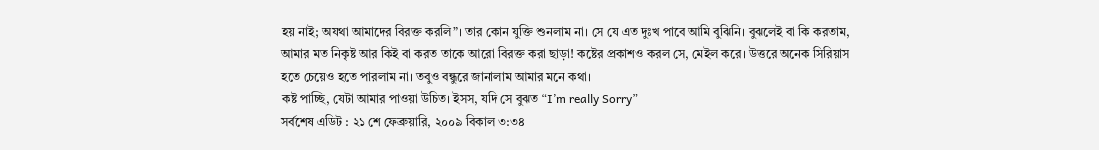হয় নাই; অযথা আমাদের বিরক্ত করলি”। তার কোন যুক্তি শুনলাম না। সে যে এত দুঃখ পাবে আমি বুঝিনি। বুঝলেই বা কি করতাম, আমার মত নিকৃষ্ট আর কিই বা করত তাকে আরো বিরক্ত করা ছাড়া! কষ্টের প্রকাশও করল সে, মেইল করে। উত্তরে অনেক সিরিয়াস হতে চেয়েও হতে পারলাম না। তবুও বন্ধুরে জানালাম আমার মনে কথা।
কষ্ট পাচ্ছি, যেটা আমার পাওয়া উচিত। ইসস, যদি সে বুঝত “I’m really Sorry”
সর্বশেষ এডিট : ২১ শে ফেব্রুয়ারি, ২০০৯ বিকাল ৩:৩৪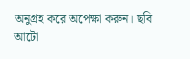অনুগ্রহ করে অপেক্ষা করুন। ছবি আটো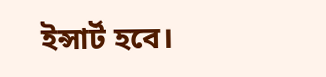ইন্সার্ট হবে।